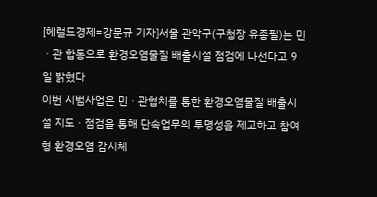[헤럴드경제=강문규 기자]서울 관악구(구청장 유종필)는 민ㆍ관 합동으로 환경오염물질 배출시설 점검에 나선다고 9일 밝혔다
이번 시범사업은 민ㆍ관협치를 통한 환경오염물질 배출시설 지도ㆍ점검을 통해 단속업무의 투명성을 제고하고 참여형 환경오염 감시체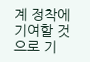계 정착에 기여할 것으로 기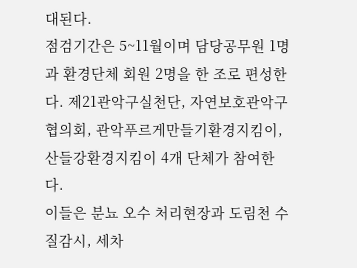대된다.
점검기간은 5~11월이며 담당공무원 1명과 환경단체 회원 2명을 한 조로 편성한다. 제21관악구실천단, 자연보호관악구협의회, 관악푸르게만들기환경지킴이, 산들강환경지킴이 4개 단체가 참여한다.
이들은 분뇨 오수 처리현장과 도림천 수질감시, 세차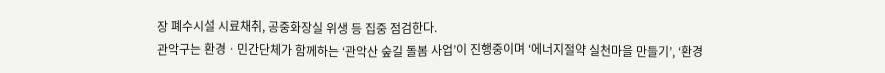장 폐수시설 시료채취, 공중화장실 위생 등 집중 점검한다.
관악구는 환경ㆍ민간단체가 함께하는 ‘관악산 숲길 돌봄 사업’이 진행중이며 ‘에너지절약 실천마을 만들기’, ‘환경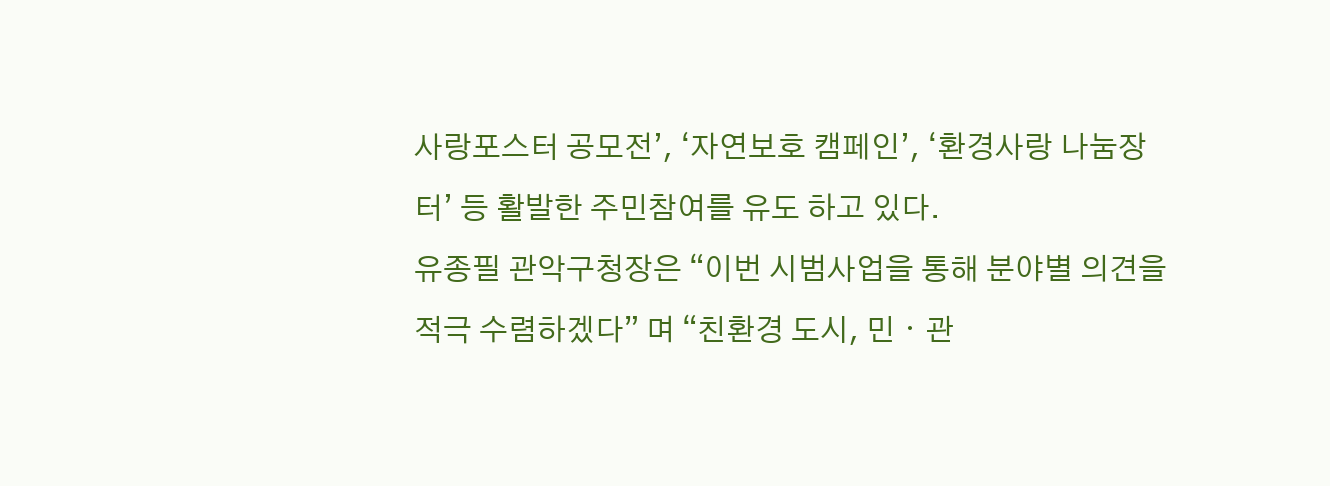사랑포스터 공모전’, ‘자연보호 캠페인’, ‘환경사랑 나눔장터’ 등 활발한 주민참여를 유도 하고 있다.
유종필 관악구청장은 “이번 시범사업을 통해 분야별 의견을 적극 수렴하겠다” 며 “친환경 도시, 민ㆍ관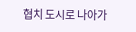협치 도시로 나아가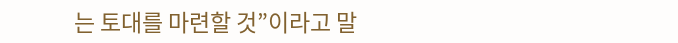는 토대를 마련할 것”이라고 말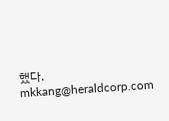했다.
mkkang@heraldcorp.com